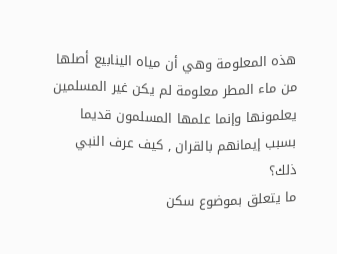هذه المعلومة وهي أن مياه الينابيع أصلها من ماء المطر معلومة لم يكن غير المسلمين يعلمونها وإنما علمها المسلمون قديما بسبب إيمانهم بالقران , كيف عرف النبي ذلك؟
ما يتعلق بموضوع سكن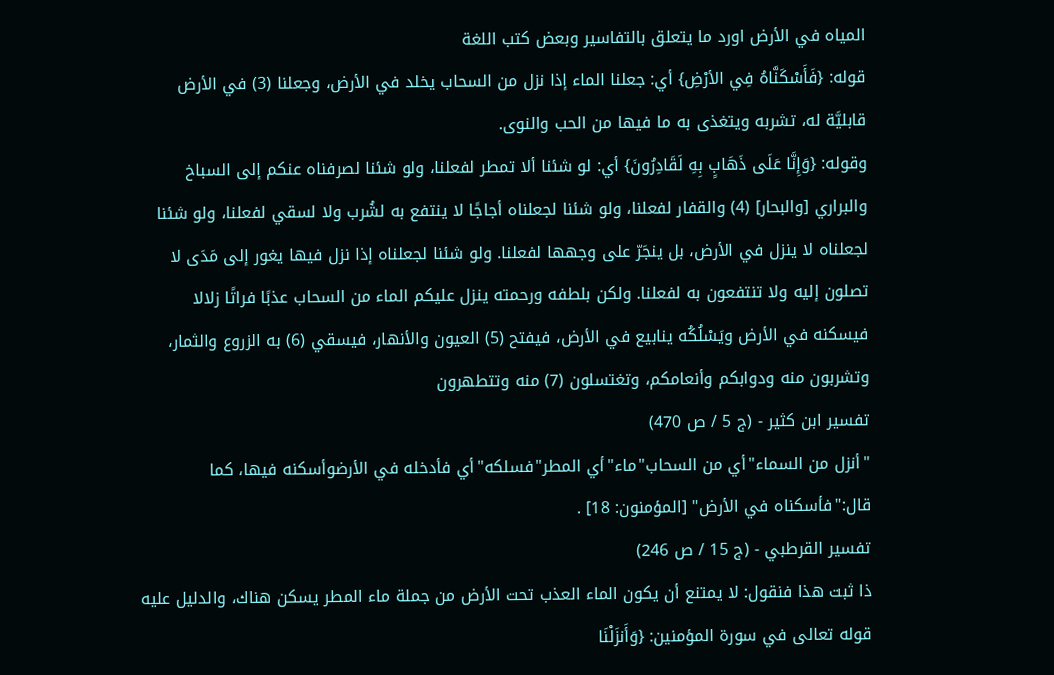المياه في الأرض اورد ما يتعلق بالتفاسير وبعض كتب اللغة
قوله: {فَأَسْكَنَّاهُ فِي الأرْضِ} أي: جعلنا الماء إذا نزل من السحاب يخلد في الأرض، وجعلنا (3) في الأرض قابليَّة له، تشربه ويتغذى به ما فيها من الحب والنوى.
وقوله: {وَإِنَّا عَلَى ذَهَابٍ بِهِ لَقَادِرُونَ} أي: لو شئنا ألا تمطر لفعلنا، ولو شئنا لصرفناه عنكم إلى السباخ والبراري [والبحار] (4) والقفار لفعلنا، ولو شئنا لجعلناه أجاجًا لا ينتفع به لشُرب ولا لسقي لفعلنا، ولو شئنا لجعلناه لا ينزل في الأرض، بل ينجَرّ على وجهها لفعلنا. ولو شئنا لجعلناه إذا نزل فيها يغور إلى مَدَى لا تصلون إليه ولا تنتفعون به لفعلنا. ولكن بلطفه ورحمته ينزل عليكم الماء من السحاب عذبًا فراتًا زلالا فيسكنه في الأرض ويَسْلُكُه ينابيع في الأرض، فيفتح (5) العيون والأنهار، فيسقي (6) به الزروع والثمار، وتشربون منه ودوابكم وأنعامكم، وتغتسلون (7) منه وتتطهرون
تفسير ابن كثير - (ج 5 / ص 470)
"أنزل من السماء"أي من السحاب"ماء"أي المطر"فسلكه"أي فأدخله في الأرضوأسكنه فيها، كما قال:"فأسكناه في الأرض" [المؤمنون: 18] .
تفسير القرطبي - (ج 15 / ص 246)
ذا ثبت هذا فنقول: لا يمتنع أن يكون الماء العذب تحت الأرض من جملة ماء المطر يسكن هناك، والدليل عليه قوله تعالى في سورة المؤمنين: {وَأَنزَلْنَا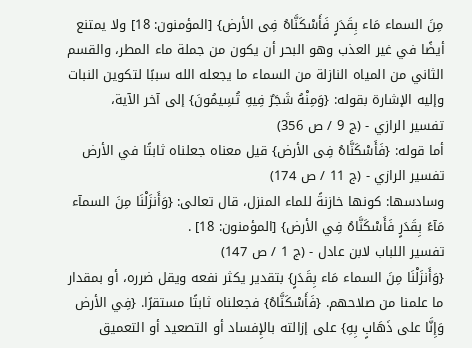مِنَ السماء مَاء بِقَدَرٍ فَأَسْكَنَّاهُ فِى الأرض} [المؤمنون: 18] ولا يمتنع أيضًا في غير العذب وهو البحر أن يكون من جملة ماء المطر، والقسم الثاني من المياه النازلة من السماء ما يجعله الله سببًا لتكوين النبات وإليه الإشارة بقوله: {وَمِنْهُ شَجَرٌ فِيهِ تُسِيمُونَ} إلى آخر الآية،
تفسير الرازي - (ج 9 / ص 356)
أما قوله: {فَأَسْكَنَّاهُ فِى الأرض} قيل معناه جعلناه ثابتًا في الأرض
تفسير الرازي - (ج 11 / ص 174)
وسادسها: كونها خازنةً للماء المنزل، قال تعالى: {وَأَنزَلْنَا مِنَ السمآء مَآءً بِقَدَرٍ فَأَسْكَنَّاهُ فِي الأرض} [المؤمنون: 18] .
تفسير اللباب لابن عادل - (ج 1 / ص 147)
{وَأَنزَلْنَا مِنَ السماء مَاء بِقَدَرٍ} بتقدير يكثر نفعه ويقل ضرره، أو بمقدار ما علمنا من صلاحهم. {فَأَسْكَنَّاهُ} فجعلناه ثابتًا مستقرًا. {فِي الأرض وَإِنَّا على ذَهَابٍ بِهِ} على إزالته بالإِفساد أو التصعيد أو التعميق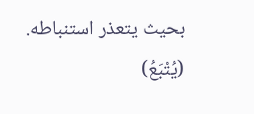بحيث يتعذر استنباطه.
(يُتْبَعُ)